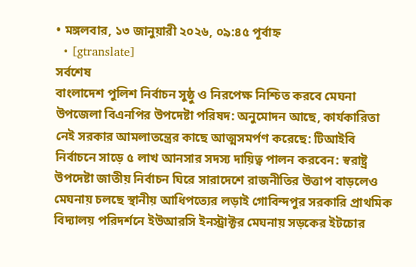• মঙ্গলবার, ১৩ জানুয়ারী ২০২৬, ০৯:৪৫ পূর্বাহ্ন
  • [gtranslate]
সর্বশেষ
বাংলাদেশ পুলিশ নির্বাচন সুষ্ঠু ও নিরপেক্ষ নিশ্চিত করবে মেঘনা উপজেলা বিএনপির উপদেষ্টা পরিষদ: অনুমোদন আছে, কার্যকারিতা নেই সরকার আমলাতন্ত্রের কাছে আত্মসমর্পণ করেছে: টিআইবি নির্বাচনে সাড়ে ৫ লাখ আনসার সদস্য দায়িত্ব পালন করবেন: স্বরাষ্ট্র উপদেষ্টা জাতীয় নির্বাচন ঘিরে সারাদেশে রাজনীতির উত্তাপ বাড়লেও মেঘনায় চলছে স্থানীয় আধিপত্যের লড়াই গোবিন্দপুর সরকারি প্রাথমিক বিদ্যালয় পরিদর্শনে ইউআরসি ইনস্ট্রাক্টর মেঘনায় সড়কের ইটচোর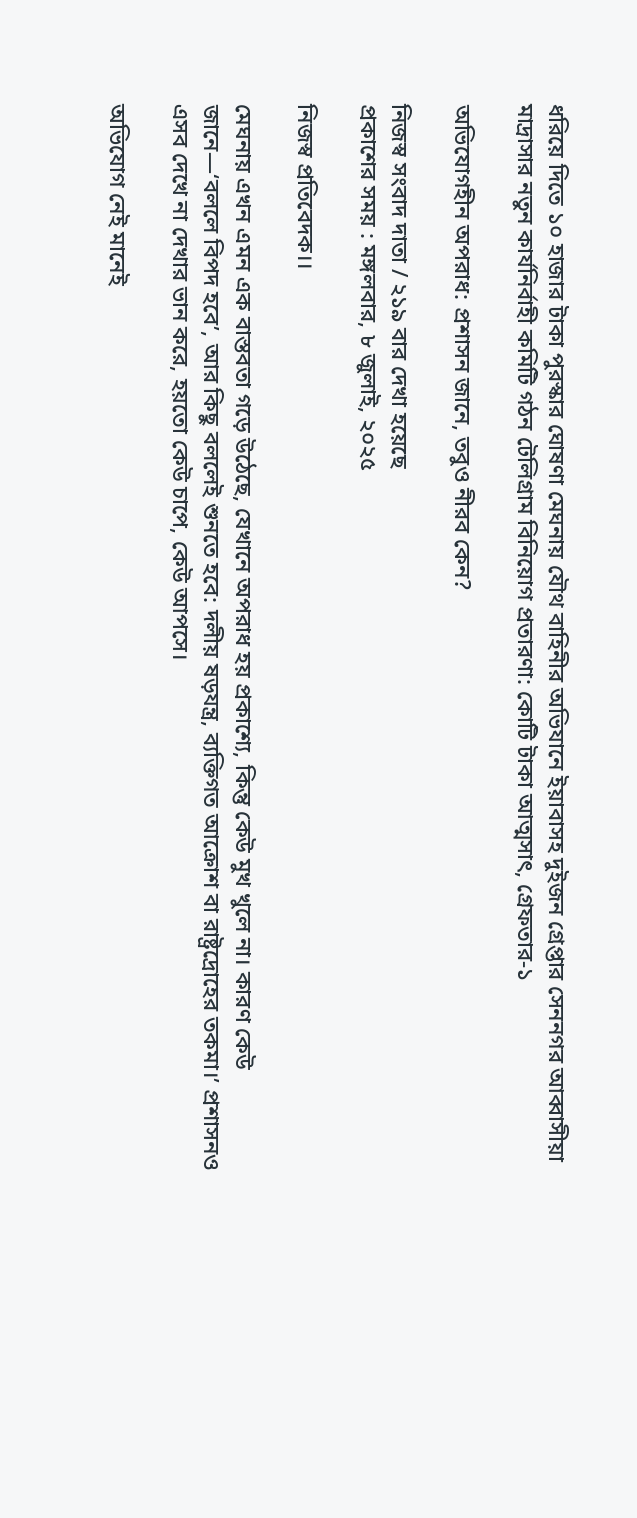ধরিয়ে দিতে ১০ হাজার টাকা পুরস্কার ঘোষণা মেঘনায় যৌথ বাহিনীর অভিযানে ইয়াবাসহ দুইজন গ্রেপ্তার সেননগর আব্বাসীয়া মাদ্রাসার নতুন কার্যনির্বাহী কমিটি গঠন টেলিগ্রাম বিনিয়োগ প্রতারণা: কোটি টাকা আত্মসাৎ, গ্রেফতার-১

অভিযোগহীন অপরাধ: প্রশাসন জানে, তবুও নীরব কেন?

নিজস্ব সংবাদ দাতা / ২১৯ বার দেখা হয়েছে
প্রকাশের সময় : মঙ্গলবার, ৮ জুলাই, ২০২৫

নিজস্ব প্রতিবেদক।।

মেঘনায় এখন এমন এক বাস্তবতা গড়ে উঠেছে, যেখানে অপরাধ হয় প্রকাশ্যে, কিন্তু কেউ মুখ খুলে না। কারণ কেউ জানে—‘বললে বিপদ হবে’, আর কিছু বললেই শুনতে হবে: দলীয় ষড়যন্ত্র, ব্যক্তিগত আক্রোশ বা রাষ্ট্রদ্রোহের তকমা।’ প্রশাসনও এসব দেখে না দেখার ভান করে, হয়তো কেউ চাপে, কেউ আপসে।

অভিযোগ নেই মানেই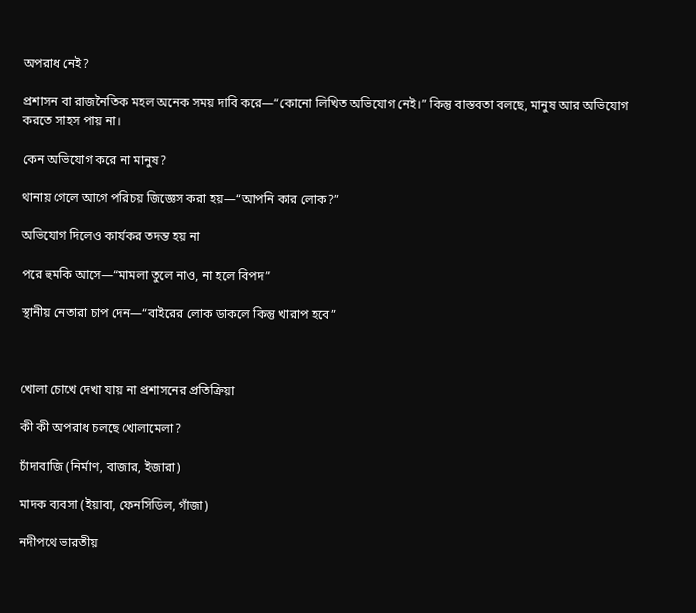অপরাধ নেই?

প্রশাসন বা রাজনৈতিক মহল অনেক সময় দাবি করে—“কোনো লিখিত অভিযোগ নেই।” কিন্তু বাস্তবতা বলছে, মানুষ আর অভিযোগ করতে সাহস পায় না।

কেন অভিযোগ করে না মানুষ?

থানায় গেলে আগে পরিচয় জিজ্ঞেস করা হয়—“আপনি কার লোক?”

অভিযোগ দিলেও কার্যকর তদন্ত হয় না

পরে হুমকি আসে—“মামলা তুলে নাও, না হলে বিপদ”

স্থানীয় নেতারা চাপ দেন—“বাইরের লোক ডাকলে কিন্তু খারাপ হবে”



খোলা চোখে দেখা যায় না প্রশাসনের প্রতিক্রিয়া

কী কী অপরাধ চলছে খোলামেলা?

চাঁদাবাজি (নির্মাণ, বাজার, ইজারা)

মাদক ব্যবসা (ইয়াবা, ফেনসিডিল, গাঁজা)

নদীপথে ভারতীয়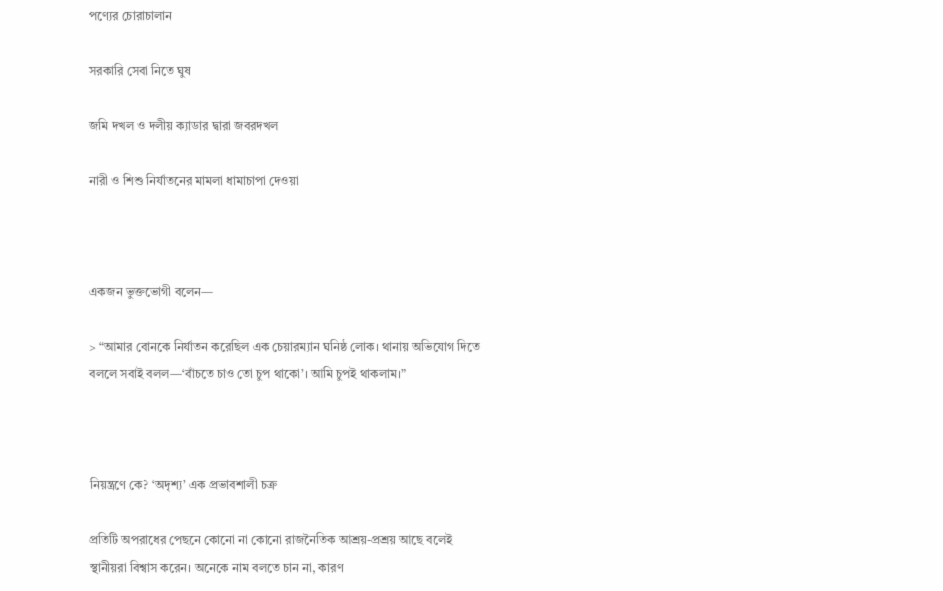পণ্যের চোরাচালান

সরকারি সেবা নিতে ঘুষ

জমি দখল ও দলীয় ক্যাডার দ্বারা জবরদখল

নারী ও শিশু নির্যাতনের মামলা ধামাচাপা দেওয়া



একজন ভুক্তভোগী বলেন—

> “আমার বোনকে নির্যাতন করেছিল এক চেয়ারম্যান ঘনিষ্ঠ লোক। থানায় অভিযোগ দিতে বললে সবাই বলল—‘বাঁচতে চাও তো চুপ থাকো’। আমি চুপই থাকলাম।”



নিয়ন্ত্রণে কে? ‘অদৃশ্য’ এক প্রভাবশালী চক্র

প্রতিটি অপরাধের পেছনে কোনো না কোনো রাজনৈতিক আশ্রয়-প্রশ্রয় আছে বলেই স্থানীয়রা বিশ্বাস করেন। অনেকে নাম বলতে চান না, কারণ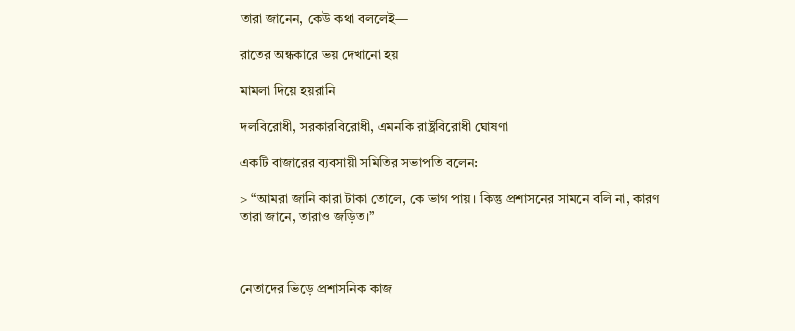তারা জানেন, কেউ কথা বললেই—

রাতের অন্ধকারে ভয় দেখানো হয়

মামলা দিয়ে হয়রানি

দলবিরোধী, সরকারবিরোধী, এমনকি রাষ্ট্রবিরোধী ঘোষণা

একটি বাজারের ব্যবসায়ী সমিতির সভাপতি বলেন:

> “আমরা জানি কারা টাকা তোলে, কে ভাগ পায়। কিন্তু প্রশাসনের সামনে বলি না, কারণ তারা জানে, তারাও জড়িত।”



নেতাদের ভিড়ে প্রশাসনিক কাজ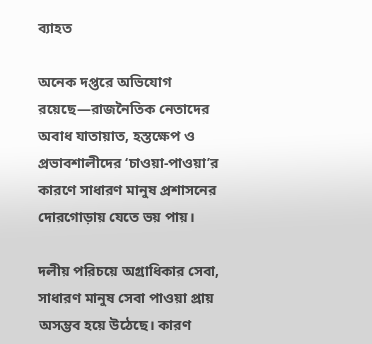ব্যাহত

অনেক দপ্তরে অভিযোগ রয়েছে—রাজনৈতিক নেতাদের অবাধ যাতায়াত, হস্তক্ষেপ ও প্রভাবশালীদের ‘চাওয়া-পাওয়া’র কারণে সাধারণ মানুষ প্রশাসনের দোরগোড়ায় যেতে ভয় পায়।

দলীয় পরিচয়ে অগ্রাধিকার সেবা, সাধারণ মানুষ সেবা পাওয়া প্রায় অসম্ভব হয়ে উঠেছে। কারণ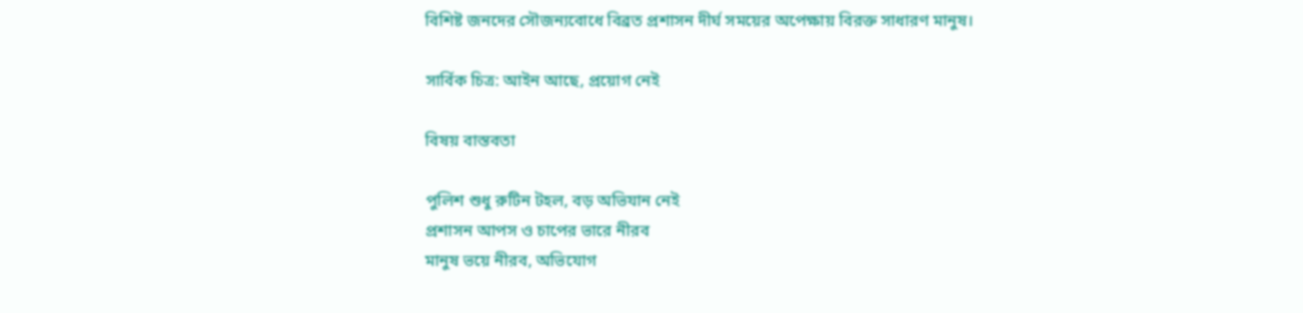বিশিষ্ট জনদের সৌজন্যবোধে বিব্রত প্রশাসন দীর্ঘ সময়ের অপেক্ষায় বিরক্ত সাধারণ মানুষ।

সার্বিক চিত্র: আইন আছে, প্রয়োগ নেই

বিষয় বাস্তবতা

পুলিশ শুধু রুটিন টহল, বড় অভিযান নেই
প্রশাসন আপস ও চাপের ভারে নীরব
মানুষ ভয়ে নীরব, অভিযোগ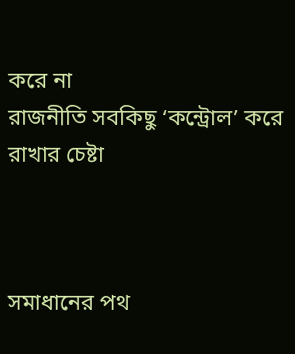করে না
রাজনীতি সবকিছু ‘কন্ট্রোল’ করে রাখার চেষ্টা



সমাধানের পথ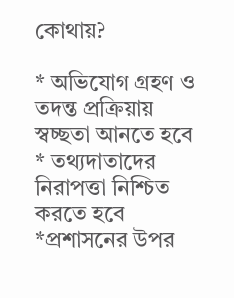কোথায়?

* অভিযোগ গ্রহণ ও তদন্ত প্রক্রিয়ায় স্বচ্ছতা আনতে হবে
* তথ্যদাতাদের নিরাপত্তা নিশ্চিত করতে হবে
*প্রশাসনের উপর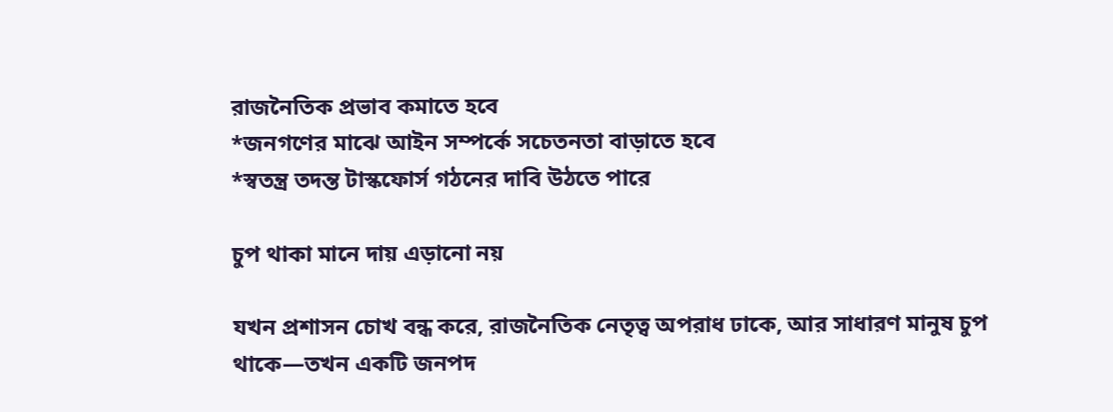রাজনৈতিক প্রভাব কমাতে হবে
*জনগণের মাঝে আইন সম্পর্কে সচেতনতা বাড়াতে হবে
*স্বতন্ত্র তদন্ত টাস্কফোর্স গঠনের দাবি উঠতে পারে

চুপ থাকা মানে দায় এড়ানো নয়

যখন প্রশাসন চোখ বন্ধ করে, রাজনৈতিক নেতৃত্ব অপরাধ ঢাকে, আর সাধারণ মানুষ চুপ থাকে—তখন একটি জনপদ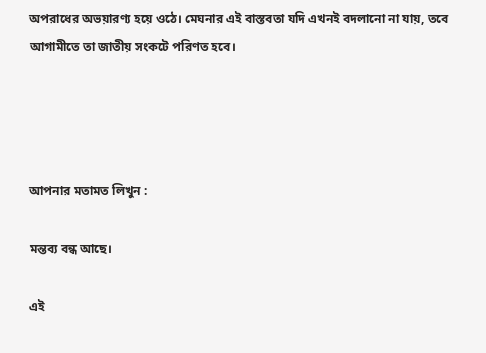অপরাধের অভয়ারণ্য হয়ে ওঠে। মেঘনার এই বাস্তবতা যদি এখনই বদলানো না যায়, তবে আগামীতে তা জাতীয় সংকটে পরিণত হবে।




আপনার মতামত লিখুন :

মন্তব্য বন্ধ আছে।

এই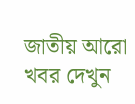জাতীয় আরো খবর দেখুন